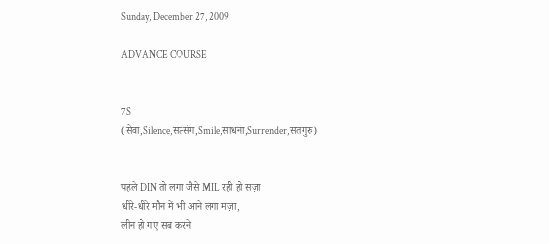Sunday, December 27, 2009

ADVANCE COURSE


7S
(सेवा,Silence,सत्संग,Smile,साधना,Surrender,सतगुरु)


पहले DIN तो लगा जैसे MIL रही हो सज़ा
धीरे-धीरे मौन में भी आने लगा मज़ा,
लीन हो गए सब करने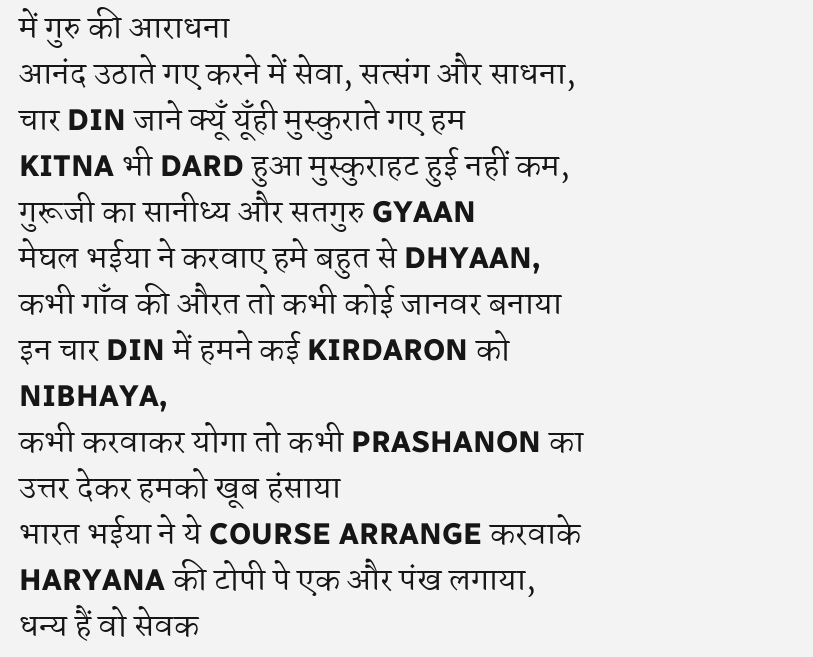में गुरु की आराधना
आनंद उठाते गए करने में सेवा, सत्संग और साधना,
चार DIN जाने क्यूँ यूँही मुस्कुराते गए हम
KITNA भी DARD हुआ मुस्कुराहट हुई नहीं कम,
गुरूजी का सानीध्य और सतगुरु GYAAN
मेघल भईया ने करवाए हमे बहुत से DHYAAN,
कभी गाँव की औरत तो कभी कोई जानवर बनाया
इन चार DIN में हमने कई KIRDARON को NIBHAYA,
कभी करवाकर योगा तो कभी PRASHANON का उत्तर देकर हमको खूब हंसाया
भारत भईया ने ये COURSE ARRANGE करवाके HARYANA की टोपी पे एक और पंख लगाया,
धन्य हैं वो सेवक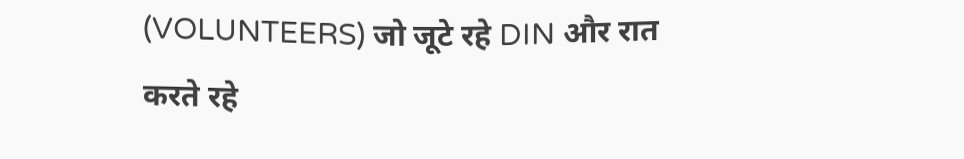(VOLUNTEERS) जो जूटे रहे DIN और रात
करते रहे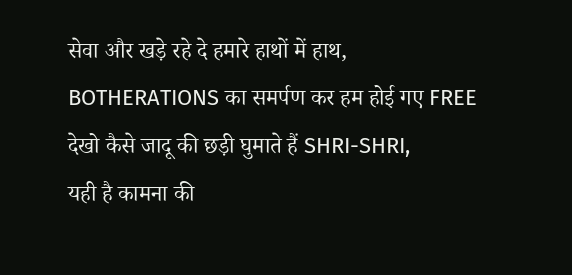सेवा और खड़े रहे दे हमारे हाथों में हाथ,
BOTHERATIONS का समर्पण कर हम होई गए FREE
देखो कैसे जादू की छड़ी घुमाते हैं SHRI-SHRI,
यही है कामना की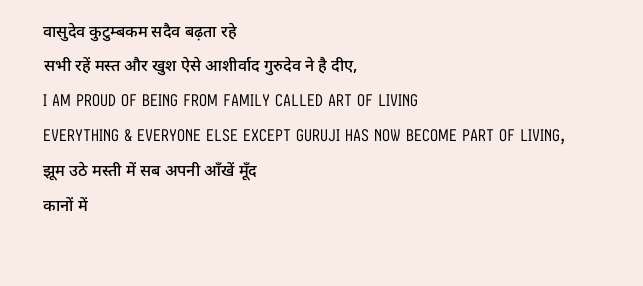वासुदेव कुटुम्बकम सदैव बढ़ता रहे
सभी रहें मस्त और खुश ऐसे आशीर्वाद गुरुदेव ने है दीए,
I AM PROUD OF BEING FROM FAMILY CALLED ART OF LIVING
EVERYTHING & EVERYONE ELSE EXCEPT GURUJI HAS NOW BECOME PART OF LIVING,
झूम उठे मस्ती में सब अपनी आँखें मूँद
कानों में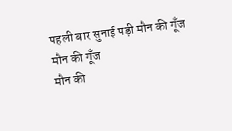पहली बार सुनाई पड़ी मौन की गूँज
मौन की गूँज
मौन की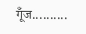गूँज..........